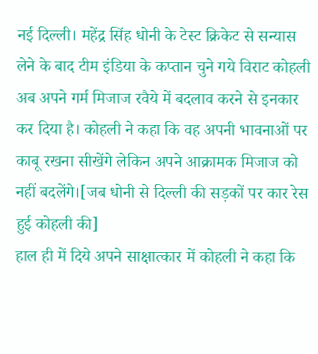नई दिल्ली। महेंद्र सिंह धोनी के टेस्ट क्रिकेट से सन्यास लेने के बाद टीम इंडिया के कप्तान चुने गये विराट कोहली अब अपने गर्म मिजाज रवैये में बदलाव करने से इनकार कर दिया है। कोहली ने कहा कि वह अपनी भावनाओं पर काबू रखना सीखेंगे लेकिन अपने आक्रामक मिजाज को नहीं बदलेंगे।[जब धोनी से दिल्ली की सड़कों पर कार रेस हुई कोहली की]
हाल ही में दिये अपने साक्षात्कार में कोहली ने कहा कि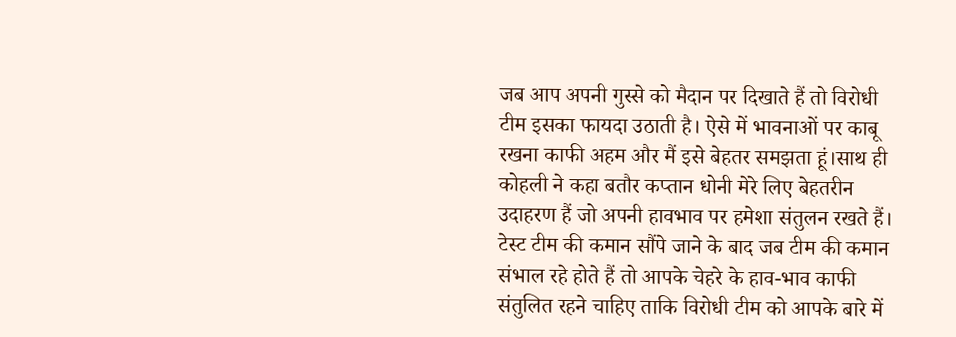जब आप अपनी गुस्से को मैदान पर दिखाते हैं तो विरोधी टीम इसका फायदा उठाती है। ऐसे में भावनाओं पर काबू रखना काफी अहम और मैं इसे बेहतर समझता हूं।साथ ही कोहली ने कहा बतौर कप्तान धोनी मेरे लिए बेहतरीन उदाहरण हैं जो अपनी हावभाव पर हमेशा संतुलन रखते हैं।
टेस्ट टीम की कमान सौंपे जाने के बाद जब टीम की कमान संभाल रहे होते हैं तो आपके चेहरे के हाव-भाव काफी संतुलित रहने चाहिए ताकि विरोधी टीम को आपके बारे में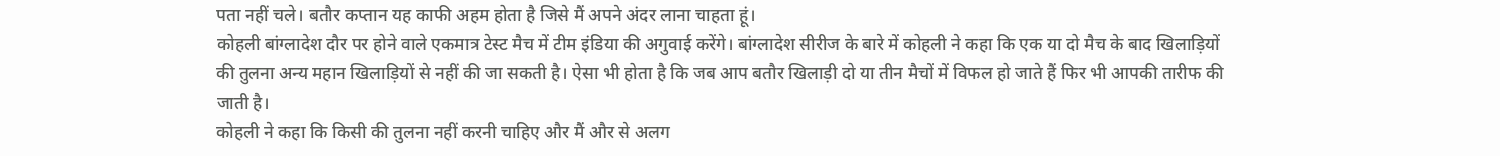पता नहीं चले। बतौर कप्तान यह काफी अहम होता है जिसे मैं अपने अंदर लाना चाहता हूं।
कोहली बांग्लादेश दौर पर होने वाले एकमात्र टेस्ट मैच में टीम इंडिया की अगुवाई करेंगे। बांग्लादेश सीरीज के बारे में कोहली ने कहा कि एक या दो मैच के बाद खिलाड़ियों की तुलना अन्य महान खिलाड़ियों से नहीं की जा सकती है। ऐसा भी होता है कि जब आप बतौर खिलाड़ी दो या तीन मैचों में विफल हो जाते हैं फिर भी आपकी तारीफ की जाती है।
कोहली ने कहा कि किसी की तुलना नहीं करनी चाहिए और मैं और से अलग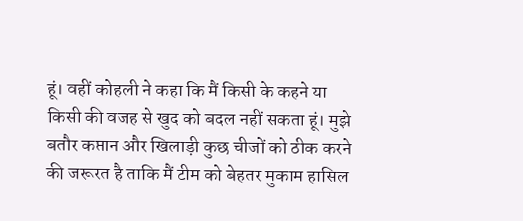हूं। वहीं कोहली ने कहा कि मैं किसी के कहने या किसी की वजह से खुद को बदल नहीं सकता हूं। मुझे बतौर कप्तान और खिलाड़ी कुछ चीजों को ठीक करने की जरूरत है ताकि मैं टीम को बेहतर मुकाम हासिल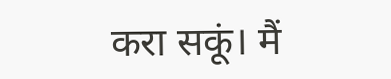करा सकूं। मैं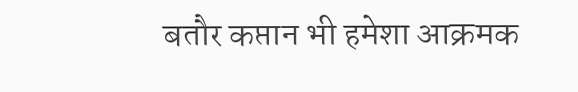बतौर कप्तान भी हमेशा आक्रमक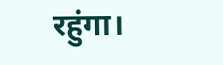रहुंगा।